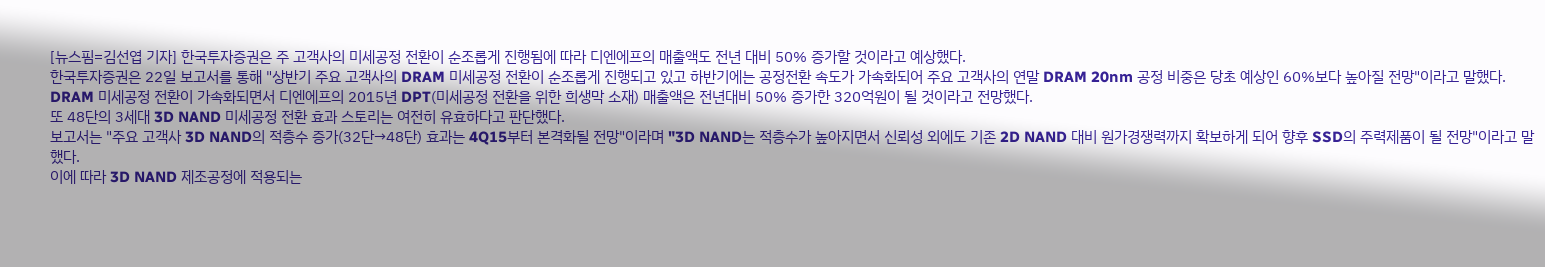[뉴스핌=김선엽 기자] 한국투자증권은 주 고객사의 미세공정 전환이 순조롭게 진행됨에 따라 디엔에프의 매출액도 전년 대비 50% 증가할 것이라고 예상했다.
한국투자증권은 22일 보고서를 통해 "상반기 주요 고객사의 DRAM 미세공정 전환이 순조롭게 진행되고 있고 하반기에는 공정전환 속도가 가속화되어 주요 고객사의 연말 DRAM 20nm 공정 비중은 당초 예상인 60%보다 높아질 전망"이라고 말했다.
DRAM 미세공정 전환이 가속화되면서 디엔에프의 2015년 DPT(미세공정 전환을 위한 희생막 소재) 매출액은 전년대비 50% 증가한 320억원이 될 것이라고 전망했다.
또 48단의 3세대 3D NAND 미세공정 전환 효과 스토리는 여전히 유효하다고 판단했다.
보고서는 "주요 고객사 3D NAND의 적층수 증가(32단→48단) 효과는 4Q15부터 본격화될 전망"이라며 "3D NAND는 적층수가 높아지면서 신뢰성 외에도 기존 2D NAND 대비 원가경쟁력까지 확보하게 되어 향후 SSD의 주력제품이 될 전망"이라고 말했다.
이에 따라 3D NAND 제조공정에 적용되는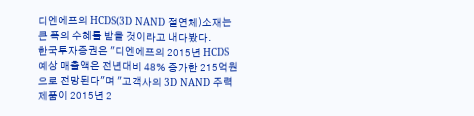디엔에프의 HCDS(3D NAND 절연체)소재는 큰 폭의 수혜를 받을 것이라고 내다봤다.
한국투자증권은 "디엔에프의 2015년 HCDS 예상 매출액은 전년대비 48% 증가한 215억원으로 전망된다"며 "고객사의 3D NAND 주력제품이 2015년 2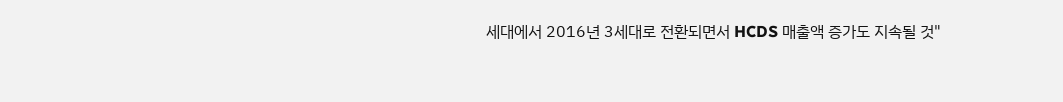세대에서 2016년 3세대로 전환되면서 HCDS 매출액 증가도 지속될 것"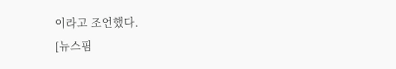이라고 조언했다.
[뉴스핌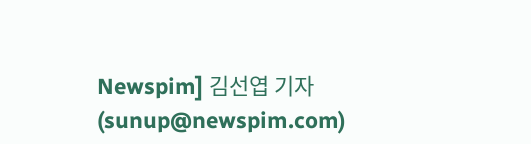Newspim] 김선엽 기자 (sunup@newspim.com)